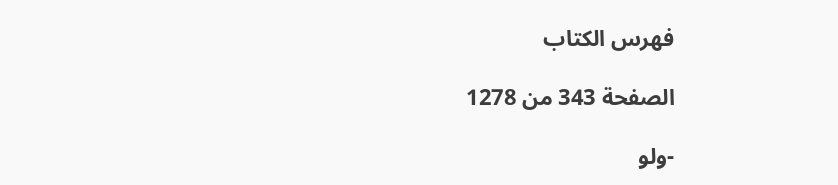فهرس الكتاب

الصفحة 343 من 1278

-ولو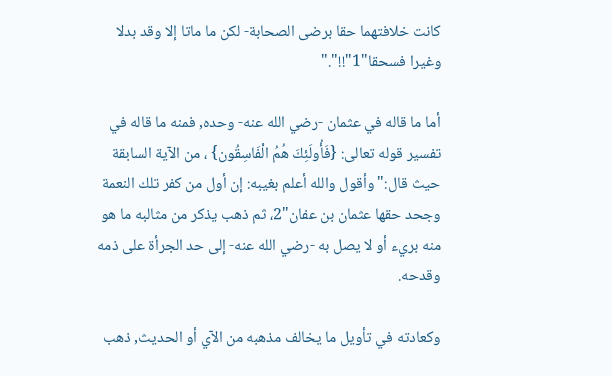كانت خلافتهما حقا برضى الصحابة- لكن ما ماتا إلا وقد بدلا وغيرا فسحقا"1"!!"."

أما ما قاله في عثمان -رضي الله عنه- وحده, فمنه ما قاله في تفسير قوله تعالى: {فَأُولَئِكَ هُمُ الْفَاسِقُون} ، من الآية السابقة حيث قال:"وأقول والله أعلم بغيبه: إن أول من كفر تلك النعمة وجحد حقها عثمان بن عفان"2، ثم ذهب يذكر من مثالبه ما هو منه بريء أو لا يصل به -رضي الله عنه- إلى حد الجرأة على ذمه وقدحه.

وكعادته في تأويل ما يخالف مذهبه من الآي أو الحديث, ذهب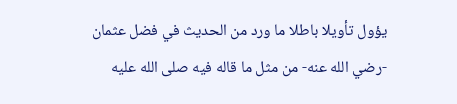يؤول تأويلا باطلا ما ورد من الحديث في فضل عثمان -رضي الله عنه- من مثل ما قاله فيه صلى الله عليه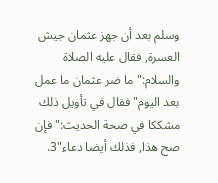وسلم بعد أن جهز عثمان جيش العسرة, فقال عليه الصلاة والسلام:"ما ضر عثمان ما عمل بعد اليوم"فقال في تأويل ذلك مشككا في صحة الحديث:"فإن صح هذا, فذلك أيضا دعاء"3.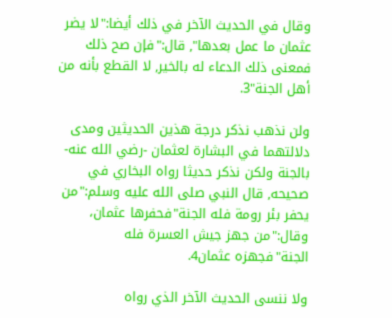وقال في الحديث الآخر في ذلك أيضا:"لا يضر عثمان ما عمل بعدها", قال:"فإن صح ذلك فمعنى ذلك الدعاء له بالخير, لا القطع بأنه من أهل الجنة"3.

ولن نذهب نذكر درجة هذين الحديثين ومدى دلالتهما في البشارة لعثمان -رضي الله عنه- بالجنة ولكن نذكر حديثا رواه البخاري في صحيحه, قال النبي صلى الله عليه وسلم:"من يحفر بئر رومة فله الجنة"فحفرها عثمان، وقال:"من جهز جيش العسرة فله الجنة"فجهزه عثمان4.

ولا ننسى الحديث الآخر الذي رواه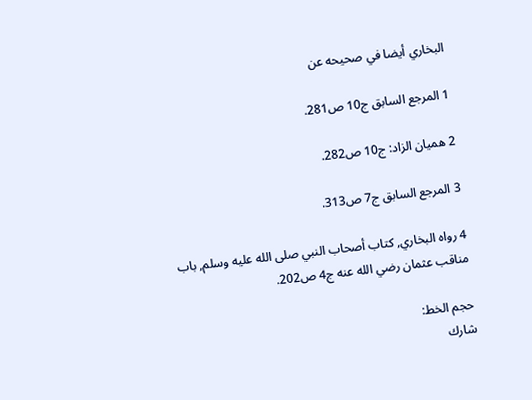البخاري أيضا في صحيحه عن

1 المرجع السابق ج10 ص281.

2 هميان الزاد: ج10 ص282.

3 المرجع السابق ج7 ص313.

4 رواه البخاري, كتاب أصحاب النبي صلى الله عليه وسلم, باب مناقب عثمان رضي الله عنه ج4 ص202.

حجم الخط:
شارك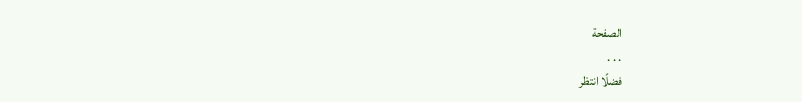الصفحة
. . .
فضلًا انتظر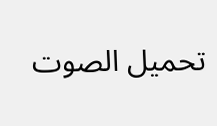تحميل الصوت